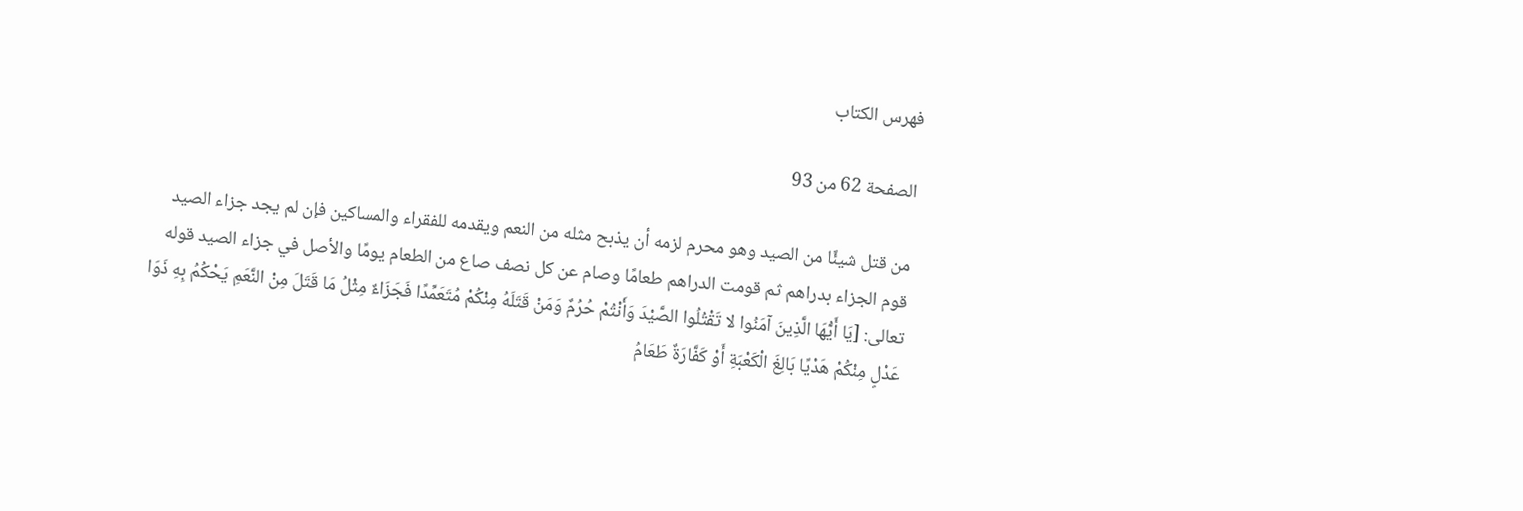فهرس الكتاب

الصفحة 62 من 93

من قتل شيئًا من الصيد وهو محرم لزمه أن يذبح مثله من النعم ويقدمه للفقراء والمساكين فإن لم يجد جزاء الصيد قوم الجزاء بدراهم ثم قومت الدراهم طعامًا وصام عن كل نصف صاع من الطعام يومًا والأصل في جزاء الصيد قوله تعالى: [يَا أَيُّهَا الَّذِينَ آمَنُوا لا تَقْتُلُوا الصَّيْدَ وَأَنْتُمْ حُرُمٌ وَمَنْ قَتَلَهُ مِنْكُمْ مُتَعَمِّدًا فَجَزَاءٌ مِثْلُ مَا قَتَلَ مِنْ النَّعَمِ يَحْكُمُ بِهِ ذَوَا عَدْلٍ مِنْكُمْ هَدْيًا بَالِغَ الْكَعْبَةِ أَوْ كَفَّارَةٌ طَعَامُ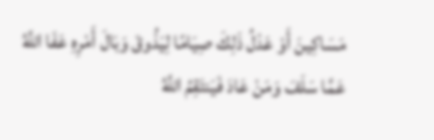مَسَاكِينَ أَوْ عَدْلُ ذَلِكَ صِيَامًا لِيَذُوقَ وَبَالَ أَمْرِهِ عَفَا اللَّهُ عَمَّا سَلَفَ وَمَنْ عَادَ فَيَنتَقِمُ اللَّهُ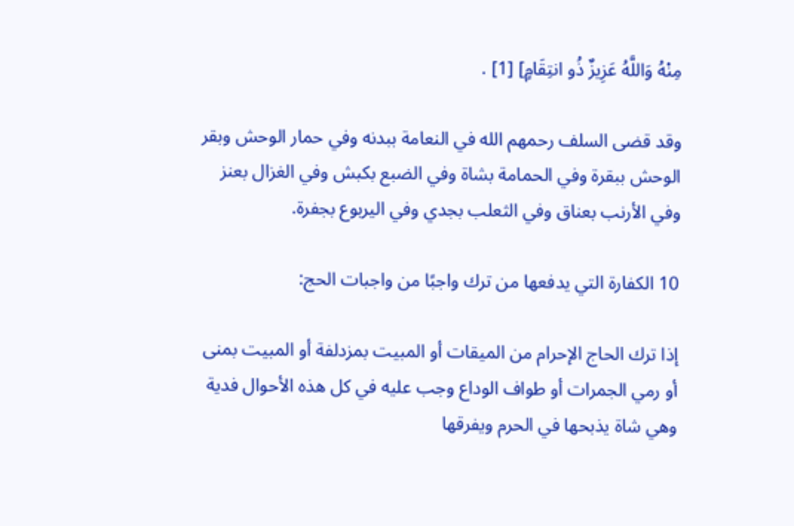مِنْهُ وَاللَّهُ عَزِيزٌ ذُو انتِقَامٍ] [1] .

وقد قضى السلف رحمهم الله في النعامة ببدنه وفي حمار الوحش وبقر الوحش ببقرة وفي الحمامة بشاة وفي الضبع بكبش وفي الغزال بعنز وفي الأرنب بعناق وفي الثعلب بجدي وفي اليربوع بجفرة.

10 الكفارة التي يدفعها من ترك واجبًا من واجبات الحج:

إذا ترك الحاج الإحرام من الميقات أو المبيت بمزدلفة أو المبيت بمنى أو رمي الجمرات أو طواف الوداع وجب عليه في كل هذه الأحوال فدية وهي شاة يذبحها في الحرم ويفرقها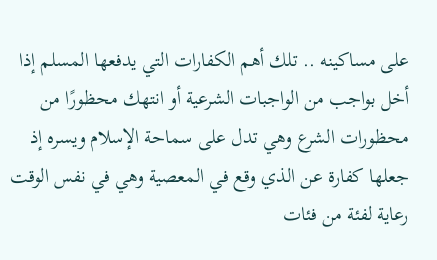على مساكينه .. تلك أهم الكفارات التي يدفعها المسلم إذا أخل بواجب من الواجبات الشرعية أو انتهك محظورًا من محظورات الشرع وهي تدل على سماحة الإسلام ويسره إذ جعلها كفارة عن الذي وقع في المعصية وهي في نفس الوقت رعاية لفئة من فئات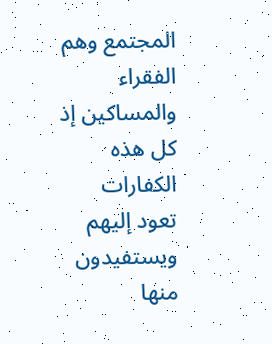المجتمع وهم الفقراء والمساكين إذ كل هذه الكفارات تعود إليهم ويستفيدون منها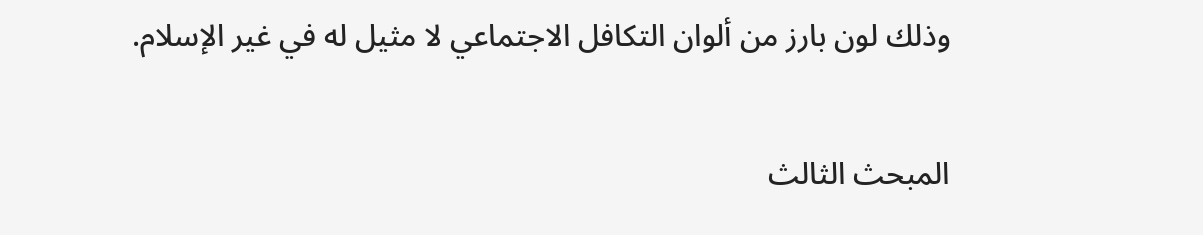وذلك لون بارز من ألوان التكافل الاجتماعي لا مثيل له في غير الإسلام.

المبحث الثالث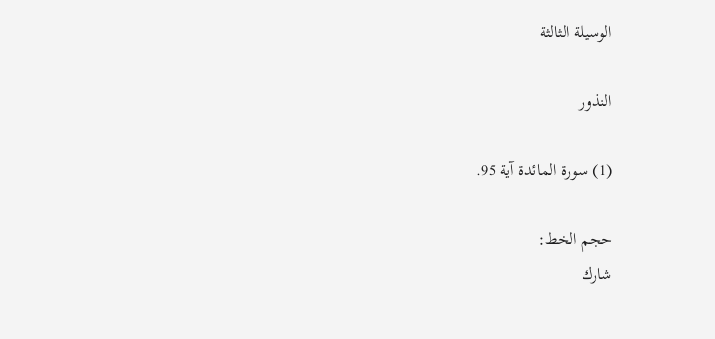الوسيلة الثالثة

النذور

(1) سورة المائدة آية 95.

حجم الخط:
شارك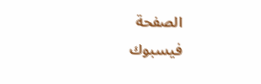الصفحة
فيسبوك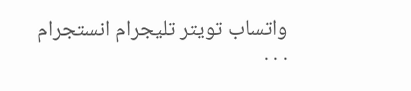واتساب تويتر تليجرام انستجرام
. . .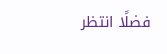فضلًا انتظر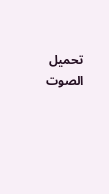تحميل الصوت